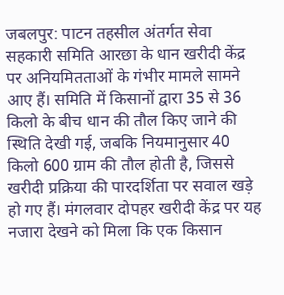जबलपुर: पाटन तहसील अंतर्गत सेवा सहकारी समिति आरछा के धान खरीदी केंद्र पर अनियमितताओं के गंभीर मामले सामने आए हैं। समिति में किसानों द्वारा 35 से 36 किलो के बीच धान की तौल किए जाने की स्थिति देखी गई, जबकि नियमानुसार 40 किलो 600 ग्राम की तौल होती है, जिससे खरीदी प्रक्रिया की पारदर्शिता पर सवाल खड़े हो गए हैं। मंगलवार दोपहर खरीदी केंद्र पर यह नजारा देखने को मिला कि एक किसान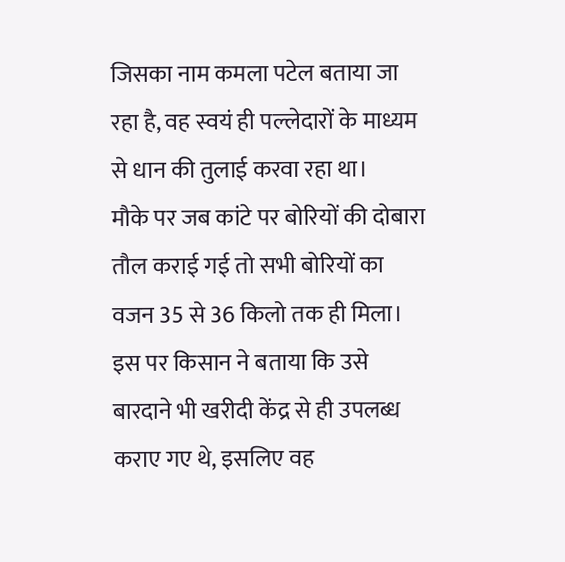जिसका नाम कमला पटेल बताया जा रहा है, वह स्वयं ही पल्लेदारों के माध्यम से धान की तुलाई करवा रहा था।
मौके पर जब कांटे पर बोरियों की दोबारा तौल कराई गई तो सभी बोरियों का वजन 35 से 36 किलो तक ही मिला। इस पर किसान ने बताया कि उसे बारदाने भी खरीदी केंद्र से ही उपलब्ध कराए गए थे, इसलिए वह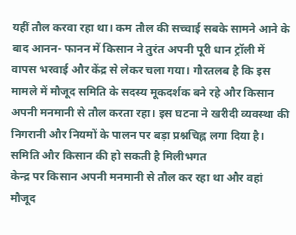यहीं तौल करवा रहा था। कम तौल की सच्चाई सबके सामने आने के बाद आनन- फानन में किसान ने तुरंत अपनी पूरी धान ट्रॉली में वापस भरवाई और केंद्र से लेकर चला गया। गौरतलब है कि इस मामले में मौजूद समिति के सदस्य मूकदर्शक बने रहे और किसान अपनी मनमानी से तौल करता रहा। इस घटना ने खरीदी व्यवस्था की निगरानी और नियमों के पालन पर बड़ा प्रश्नचिह्न लगा दिया है।
समिति और किसान की हो सकती है मिलीभगत
केन्द्र पर किसान अपनी मनमानी से तौल कर रहा था और वहां मौजूद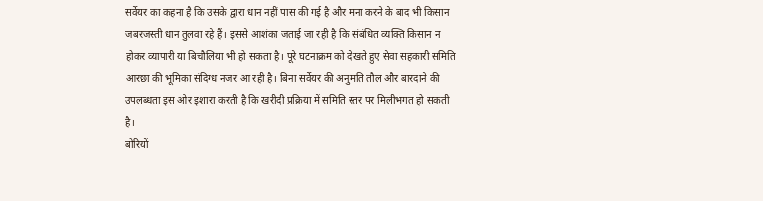सर्वेयर का कहना है कि उसके द्वारा धान नहीं पास की गई है और मना करने के बाद भी किसान जबरजस्ती धान तुलवा रहे हैं। इससे आशंका जताई जा रही है कि संबंधित व्यक्ति किसान न होकर व्यापारी या बिचौलिया भी हो सकता है। पूरे घटनाक्रम को देखते हुए सेवा सहकारी समिति आरछा की भूमिका संदिग्ध नजर आ रही है। बिना सर्वेयर की अनुमति तौल और बारदाने की उपलब्धता इस ओर इशारा करती है कि खरीदी प्रक्रिया में समिति स्तर पर मिलीभगत हो सकती है।
बोरियों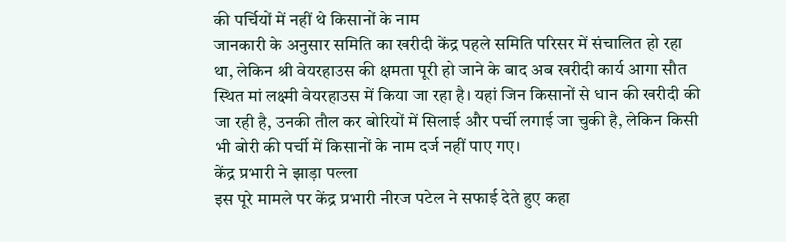की पर्चियों में नहीं थे किसानों के नाम
जानकारी के अनुसार समिति का खरीदी केंद्र पहले समिति परिसर में संचालित हो रहा था, लेकिन श्री वेयरहाउस की क्षमता पूरी हो जाने के बाद अब खरीदी कार्य आगा सौत स्थित मां लक्ष्मी वेयरहाउस में किया जा रहा है। यहां जिन किसानों से धान की खरीदी की जा रही है, उनकी तौल कर बोरियों में सिलाई और पर्ची लगाई जा चुकी है, लेकिन किसी भी बोरी की पर्ची में किसानों के नाम दर्ज नहीं पाए गए।
केंद्र प्रभारी ने झाड़ा पल्ला
इस पूरे मामले पर केंद्र प्रभारी नीरज पटेल ने सफाई देते हुए कहा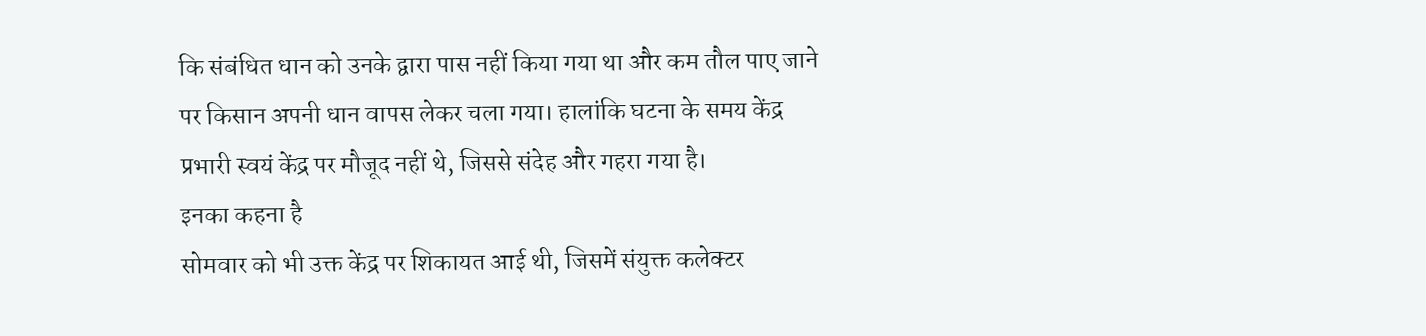कि संबंधित धान को उनके द्वारा पास नहीं किया गया था और कम तौल पाए जाने पर किसान अपनी धान वापस लेकर चला गया। हालांकि घटना के समय केंद्र प्रभारी स्वयं केंद्र पर मौजूद नहीं थे, जिससे संदेह और गहरा गया है।
इनका कहना है
सोमवार को भी उक्त केंद्र पर शिकायत आई थी, जिसमें संयुक्त कलेक्टर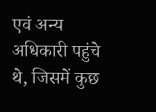एवं अन्य अधिकारी पहुंचे थे, जिसमें कुछ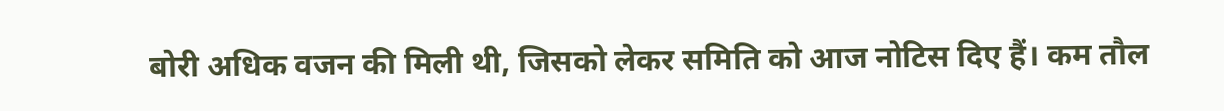बोरी अधिक वजन की मिली थी, जिसको लेकर समिति को आज नोटिस दिए हैं। कम तौल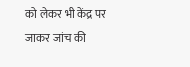को लेकर भी केंद्र पर जाकर जांच की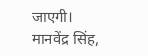जाएगी।
मानवेंद्र सिंह,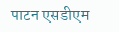पाटन एसडीएम